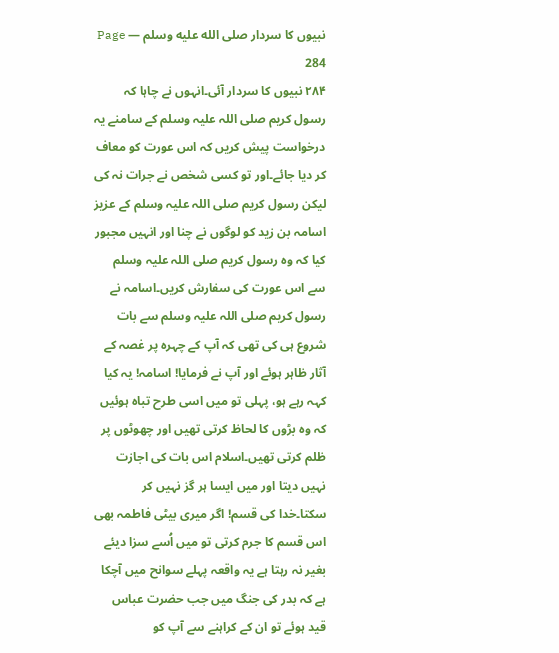نبیوں کا سردار صلى الله عليه وسلم — Page 284
۲۸۴ نبیوں کا سردار آئی۔انہوں نے چاہا کہ رسول کریم صلی اللہ علیہ وسلم کے سامنے یہ درخواست پیش کریں کہ اس عورت کو معاف کر دیا جائے۔اور تو کسی شخص نے جرات نہ کی لیکن رسول کریم صلی اللہ علیہ وسلم کے عزیز اسامہ بن زید کو لوگوں نے چنا اور انہیں مجبور کیا کہ وہ رسول کریم صلی اللہ علیہ وسلم سے اس عورت کی سفارش کریں۔اسامہ نے رسول کریم صلی اللہ علیہ وسلم سے بات شروع ہی کی تھی کہ آپ کے چہرہ پر غصہ کے آثار ظاہر ہوئے اور آپ نے فرمایا! اسامہ! یہ کیا کہہ رہے ہو، پہلی تو میں اسی طرح تباہ ہوئیں کہ وہ بڑوں کا لحاظ کرتی تھیں اور چھوٹوں پر ظلم کرتی تھیں۔اسلام اس بات کی اجازت نہیں دیتا اور میں ایسا ہر گز نہیں کر سکتا۔خدا کی قسم! اگر میری بیٹی فاطمہ بھی اس قسم کا جرم کرتی تو میں اُسے سزا دیئے بغیر نہ رہتا ہے یہ واقعہ پہلے سوانح میں آچکا ہے کہ بدر کی جنگ میں جب حضرت عباس قید ہوئے تو ان کے کراہنے سے آپ کو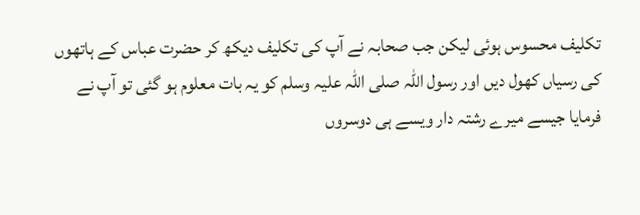تکلیف محسوس ہوئی لیکن جب صحابہ نے آپ کی تکلیف دیکھ کر حضرت عباس کے ہاتھوں کی رسیاں کھول دیں اور رسول اللہ صلی اللہ علیہ وسلم کو یہ بات معلوم ہو گئی تو آپ نے فرمایا جیسے میرے رشتہ دار ویسے ہی دوسروں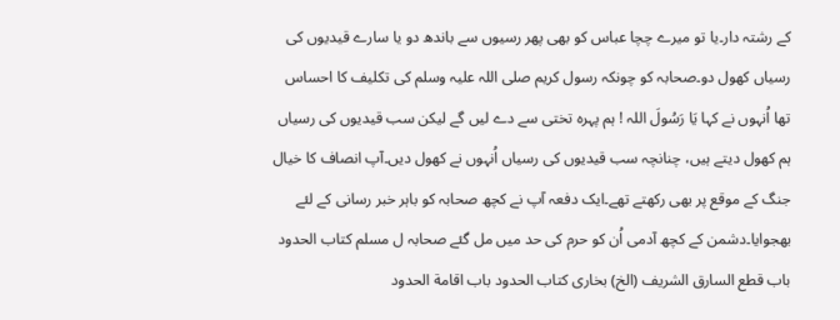کے رشتہ دار۔یا تو میرے چچا عباس کو بھی پھر رسیوں سے باندھ دو یا سارے قیدیوں کی رسیاں کھول دو۔صحابہ کو چونکہ رسول کریم صلی اللہ علیہ وسلم کی تکلیف کا احساس تھا اُنہوں نے کہا يَا رَسُولَ اللہ ! ہم پہرہ تختی سے دے لیں گے لیکن سب قیدیوں کی رسیاں ہم کھول دیتے ہیں، چنانچہ سب قیدیوں کی رسیاں اُنہوں نے کھول دیں۔آپ انصاف کا خیال جنگ کے موقع پر بھی رکھتے تھے۔ایک دفعہ آپ نے کچھ صحابہ کو باہر خبر رسانی کے لئے بھجوایا۔دشمن کے کچھ آدمی اُن کو حرم کی حد میں مل گئے صحابہ ل مسلم کتاب الحدود باب قطع السارق الشريف (الخ) بخاری کتاب الحدود باب اقامة الحدود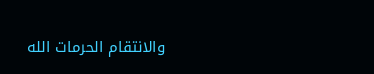والانتقام الحرمات الله